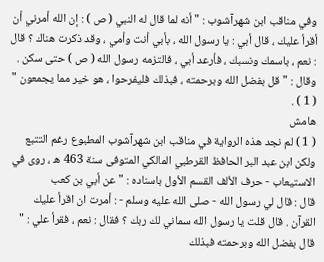وفي مناقب ابن شهرآشوب : " أنه لما قال له النبي ( ص ) : إن الله أمرني أن أقرأ عليك ، قال أبي : يا رسول الله ، بأبي أنت وأمي ، وقد ذكرت هناك ؟ قال : نعم ، باسمك ونسبك ، فأرعد أبي ، فالتزمه رسول الله ( ص ) حتى سكن . وقال : " قل بفضل الله وبرحمته ، فبذلك فليفرحوا ، هو خير مما يجمعون " ( 1 ) .
هامش
( 1 ) لم نجد هذه الرواية في مناقب ابن شهرآشوب المطبوع رغم التتبع
ولكن ابن عبد البر الحافظ القرطبي المالكي المتوفى سنة 463 ه ، روى في
الاستيعاب - حرف الألف القسم الأول باسناده : " عن أبي بن كعب
قال : قال لي رسول الله - صلى الله عليه وسلم - : أمرت ان اقرأ عليك
القرآن . قال قلت يا رسول الله سماني لك ربك ؟ فقال : نعم ، فقرأ علي : "
قال بفضل الله وبرحمته فبذلك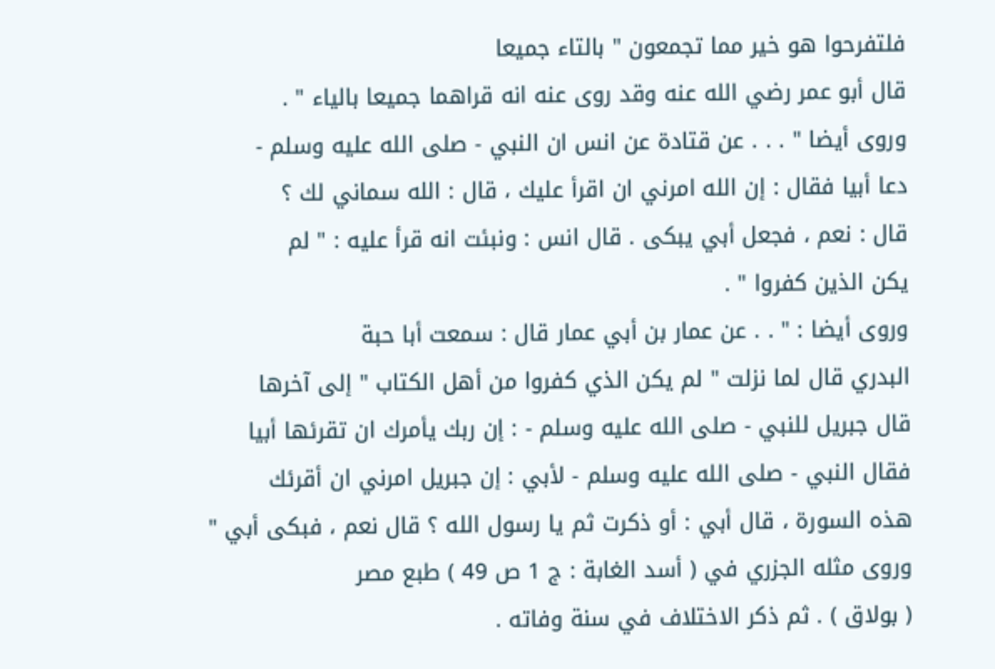فلتفرحوا هو خير مما تجمعون " بالتاء جميعا
قال أبو عمر رضي الله عنه وقد روى عنه انه قراهما جميعا بالياء " .
وروى أيضا " . . . عن قتادة عن انس ان النبي - صلى الله عليه وسلم -
دعا أبيا فقال : إن الله امرني ان اقرأ عليك ، قال : الله سماني لك ؟
قال : نعم ، فجعل أبي يبكى . قال انس : ونبئت انه قرأ عليه : " لم
يكن الذين كفروا " .
وروى أيضا : " . . عن عمار بن أبي عمار قال : سمعت أبا حبة
البدري قال لما نزلت " لم يكن الذي كفروا من أهل الكتاب " إلى آخرها
قال جبريل للنبي - صلى الله عليه وسلم - : إن ربك يأمرك ان تقرئها أبيا
فقال النبي - صلى الله عليه وسلم - لأبي : إن جبريل امرني ان أقرئك
هذه السورة ، قال أبي : أو ذكرت ثم يا رسول الله ؟ قال نعم ، فبكى أبي "
وروى مثله الجزري في ( أسد الغابة : ج 1 ص 49 ) طبع مصر
( بولاق ) . ثم ذكر الاختلاف في سنة وفاته .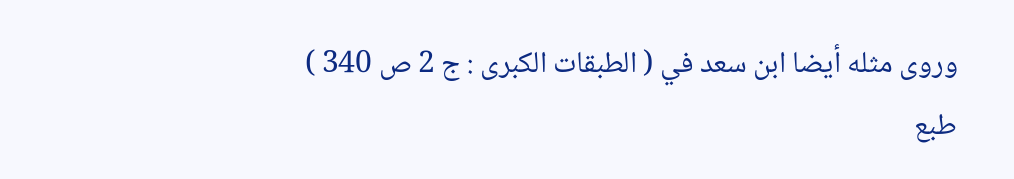وروى مثله أيضا ابن سعد في ( الطبقات الكبرى : ج 2 ص 340 )
طبع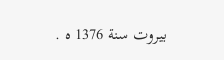بيروت سنة 1376 ه .